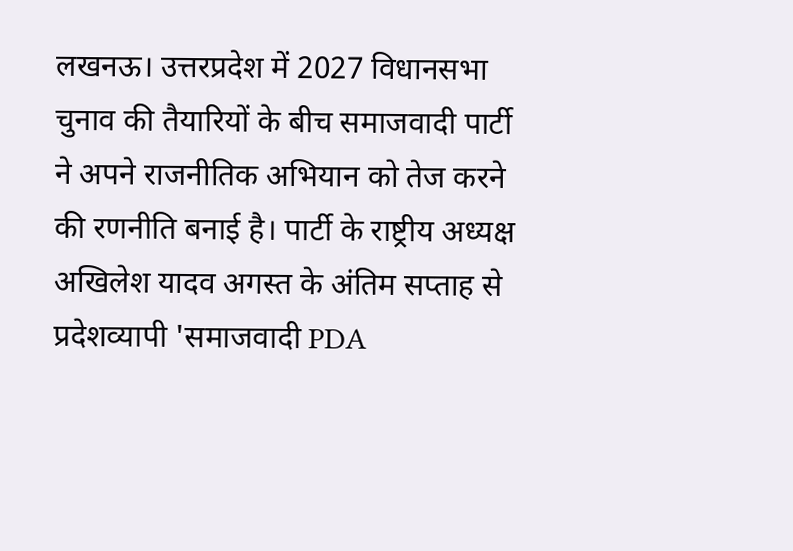लखनऊ। उत्तरप्रदेश में 2027 विधानसभा चुनाव की तैयारियों के बीच समाजवादी पार्टी ने अपने राजनीतिक अभियान को तेज करने की रणनीति बनाई है। पार्टी के राष्ट्रीय अध्यक्ष अखिलेश यादव अगस्त के अंतिम सप्ताह से प्रदेशव्यापी 'समाजवादी PDA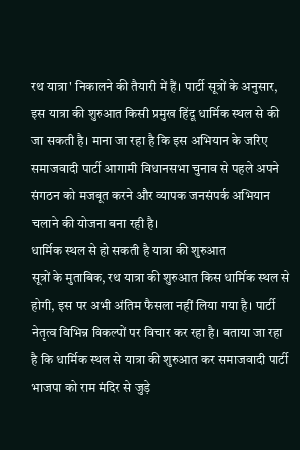रथ यात्रा' निकालने की तैयारी में हैं। पार्टी सूत्रों के अनुसार, इस यात्रा की शुरुआत किसी प्रमुख हिंदू धार्मिक स्थल से की जा सकती है। माना जा रहा है कि इस अभियान के जरिए समाजवादी पार्टी आगामी विधानसभा चुनाव से पहले अपने संगठन को मजबूत करने और व्यापक जनसंपर्क अभियान चलाने की योजना बना रही है।
धार्मिक स्थल से हो सकती है यात्रा की शुरुआत
सूत्रों के मुताबिक, रथ यात्रा की शुरुआत किस धार्मिक स्थल से होगी, इस पर अभी अंतिम फैसला नहीं लिया गया है। पार्टी नेतृत्व विभिन्न विकल्पों पर विचार कर रहा है। बताया जा रहा है कि धार्मिक स्थल से यात्रा की शुरुआत कर समाजवादी पार्टी भाजपा को राम मंदिर से जुड़े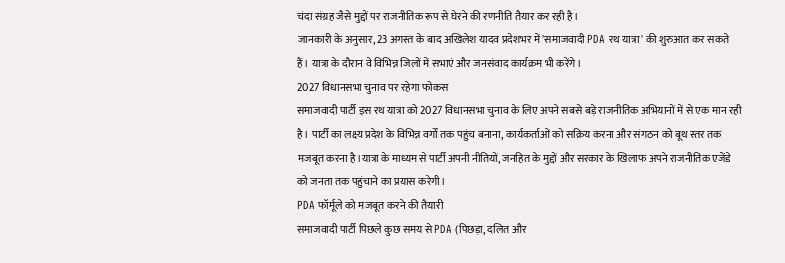चंदा संग्रह जैसे मुद्दों पर राजनीतिक रूप से घेरने की रणनीति तैयार कर रही है।
जानकारी के अनुसार, 23 अगस्त के बाद अखिलेश यादव प्रदेशभर में 'समाजवादी PDA रथ यात्रा' की शुरुआत कर सकते हैं। यात्रा के दौरान वे विभिन्न जिलों में सभाएं और जनसंवाद कार्यक्रम भी करेंगे।
2027 विधानसभा चुनाव पर रहेगा फोकस
समाजवादी पार्टी इस रथ यात्रा को 2027 विधानसभा चुनाव के लिए अपने सबसे बड़े राजनीतिक अभियानों में से एक मान रही है। पार्टी का लक्ष्य प्रदेश के विभिन्न वर्गों तक पहुंच बनाना, कार्यकर्ताओं को सक्रिय करना और संगठन को बूथ स्तर तक मजबूत करना है।यात्रा के माध्यम से पार्टी अपनी नीतियों, जनहित के मुद्दों और सरकार के खिलाफ अपने राजनीतिक एजेंडे को जनता तक पहुंचाने का प्रयास करेगी।
PDA फॉर्मूले को मजबूत करने की तैयारी
समाजवादी पार्टी पिछले कुछ समय से PDA (पिछड़ा, दलित और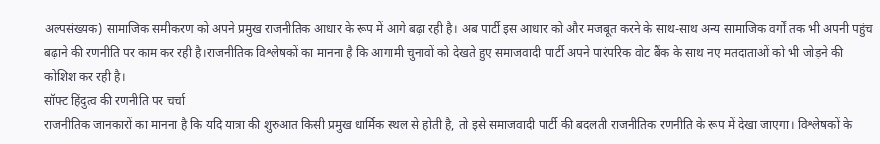अल्पसंख्यक) सामाजिक समीकरण को अपने प्रमुख राजनीतिक आधार के रूप में आगे बढ़ा रही है। अब पार्टी इस आधार को और मजबूत करने के साथ-साथ अन्य सामाजिक वर्गों तक भी अपनी पहुंच बढ़ाने की रणनीति पर काम कर रही है।राजनीतिक विश्लेषकों का मानना है कि आगामी चुनावों को देखते हुए समाजवादी पार्टी अपने पारंपरिक वोट बैंक के साथ नए मतदाताओं को भी जोड़ने की कोशिश कर रही है।
सॉफ्ट हिंदुत्व की रणनीति पर चर्चा
राजनीतिक जानकारों का मानना है कि यदि यात्रा की शुरुआत किसी प्रमुख धार्मिक स्थल से होती है, तो इसे समाजवादी पार्टी की बदलती राजनीतिक रणनीति के रूप में देखा जाएगा। विश्लेषकों के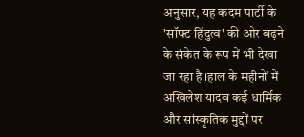अनुसार, यह कदम पार्टी के 'सॉफ्ट हिंदुत्व' की ओर बढ़ने के संकेत के रूप में भी देखा जा रहा है।हाल के महीनों में अखिलेश यादव कई धार्मिक और सांस्कृतिक मुद्दों पर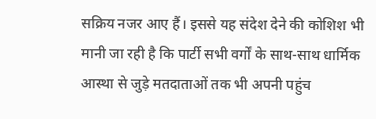सक्रिय नजर आए हैं। इससे यह संदेश देने की कोशिश भी मानी जा रही है कि पार्टी सभी वर्गों के साथ-साथ धार्मिक आस्था से जुड़े मतदाताओं तक भी अपनी पहुंच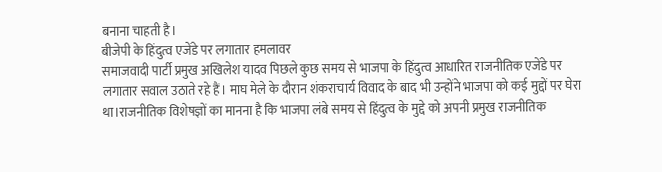बनाना चाहती है।
बीजेपी के हिंदुत्व एजेंडे पर लगातार हमलावर
समाजवादी पार्टी प्रमुख अखिलेश यादव पिछले कुछ समय से भाजपा के हिंदुत्व आधारित राजनीतिक एजेंडे पर लगातार सवाल उठाते रहे हैं। माघ मेले के दौरान शंकराचार्य विवाद के बाद भी उन्होंने भाजपा को कई मुद्दों पर घेरा था।राजनीतिक विशेषज्ञों का मानना है कि भाजपा लंबे समय से हिंदुत्व के मुद्दे को अपनी प्रमुख राजनीतिक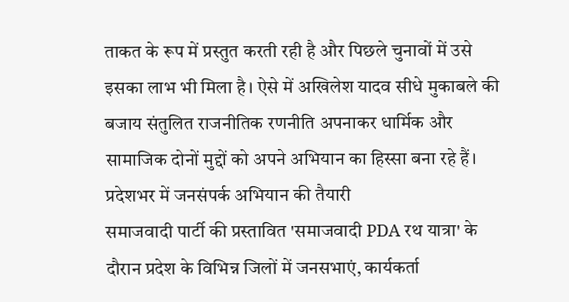ताकत के रूप में प्रस्तुत करती रही है और पिछले चुनावों में उसे इसका लाभ भी मिला है। ऐसे में अखिलेश यादव सीधे मुकाबले की बजाय संतुलित राजनीतिक रणनीति अपनाकर धार्मिक और सामाजिक दोनों मुद्दों को अपने अभियान का हिस्सा बना रहे हैं।
प्रदेशभर में जनसंपर्क अभियान की तैयारी
समाजवादी पार्टी की प्रस्तावित 'समाजवादी PDA रथ यात्रा' के दौरान प्रदेश के विभिन्न जिलों में जनसभाएं, कार्यकर्ता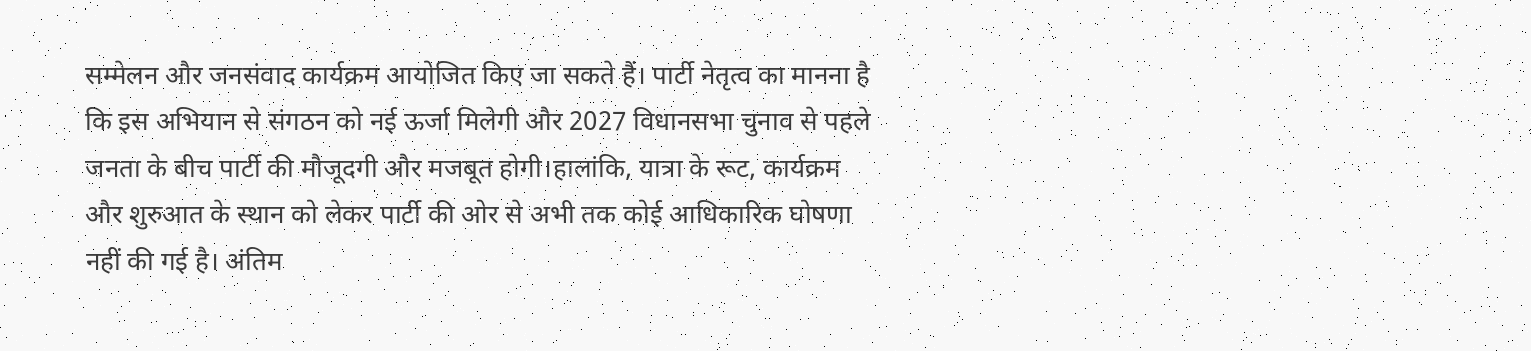सम्मेलन और जनसंवाद कार्यक्रम आयोजित किए जा सकते हैं। पार्टी नेतृत्व का मानना है कि इस अभियान से संगठन को नई ऊर्जा मिलेगी और 2027 विधानसभा चुनाव से पहले जनता के बीच पार्टी की मौजूदगी और मजबूत होगी।हालांकि, यात्रा के रूट, कार्यक्रम और शुरुआत के स्थान को लेकर पार्टी की ओर से अभी तक कोई आधिकारिक घोषणा नहीं की गई है। अंतिम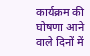कार्यक्रम की घोषणा आने वाले दिनों में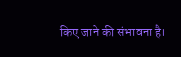किए जाने की संभावना है।